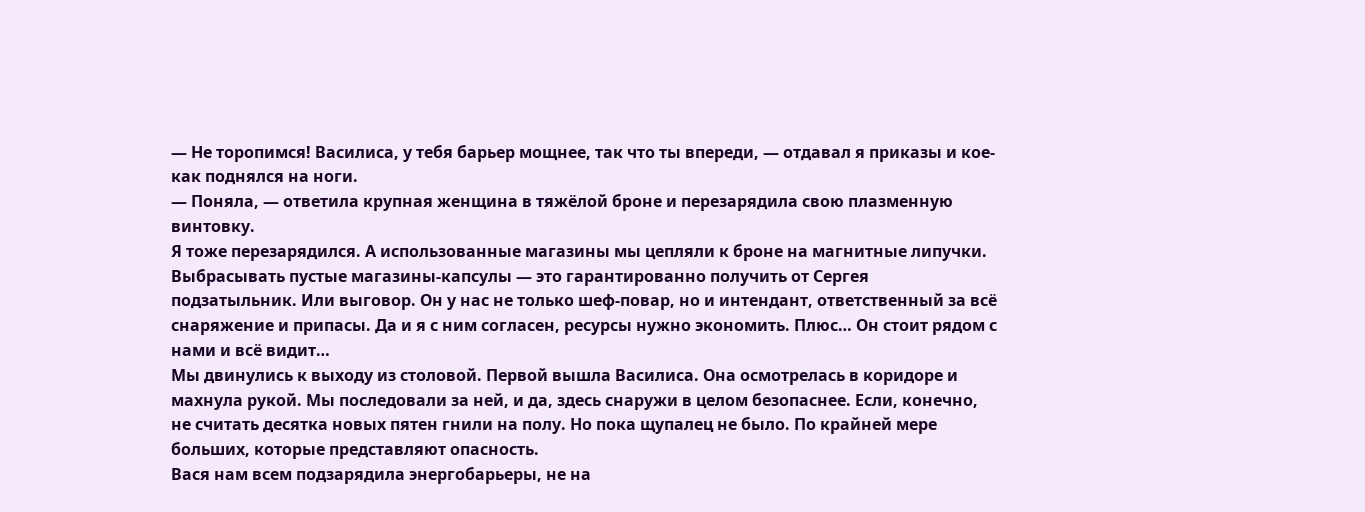— Не торопимся! Василиса, у тебя барьер мощнее, так что ты впереди, — отдавал я приказы и кое-как поднялся на ноги.
— Поняла, — ответила крупная женщина в тяжёлой броне и перезарядила свою плазменную винтовку.
Я тоже перезарядился. А использованные магазины мы цепляли к броне на магнитные липучки. Выбрасывать пустые магазины-капсулы — это гарантированно получить от Сергея подзатыльник. Или выговор. Он у нас не только шеф-повар, но и интендант, ответственный за всё снаряжение и припасы. Да и я с ним согласен, ресурсы нужно экономить. Плюс… Он стоит рядом с нами и всё видит…
Мы двинулись к выходу из столовой. Первой вышла Василиса. Она осмотрелась в коридоре и махнула рукой. Мы последовали за ней, и да, здесь снаружи в целом безопаснее. Если, конечно, не считать десятка новых пятен гнили на полу. Но пока щупалец не было. По крайней мере больших, которые представляют опасность.
Вася нам всем подзарядила энергобарьеры, не на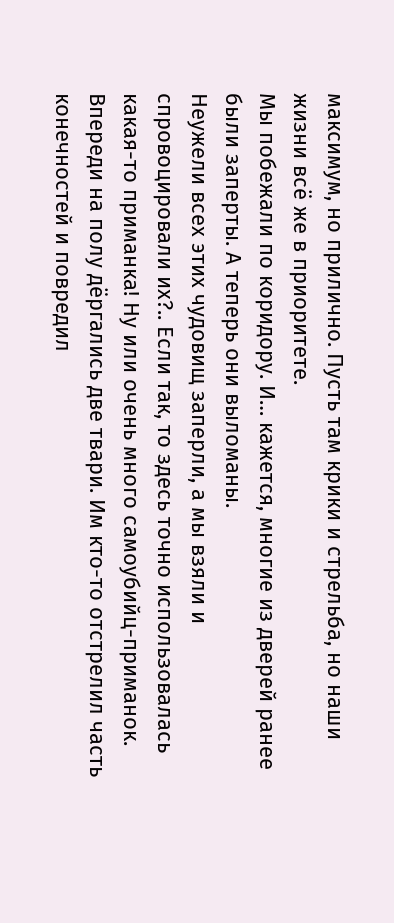максимум, но прилично. Пусть там крики и стрельба, но наши жизни всё же в приоритете.
Мы побежали по коридору. И… кажется, многие из дверей ранее были заперты. А теперь они выломаны.
Неужели всех этих чудовищ заперли, а мы взяли и спровоцировали их?.. Если так, то здесь точно использовалась какая-то приманка! Ну или очень много самоубийц-приманок.
Впереди на полу дёргались две твари. Им кто-то отстрелил часть конечностей и повредил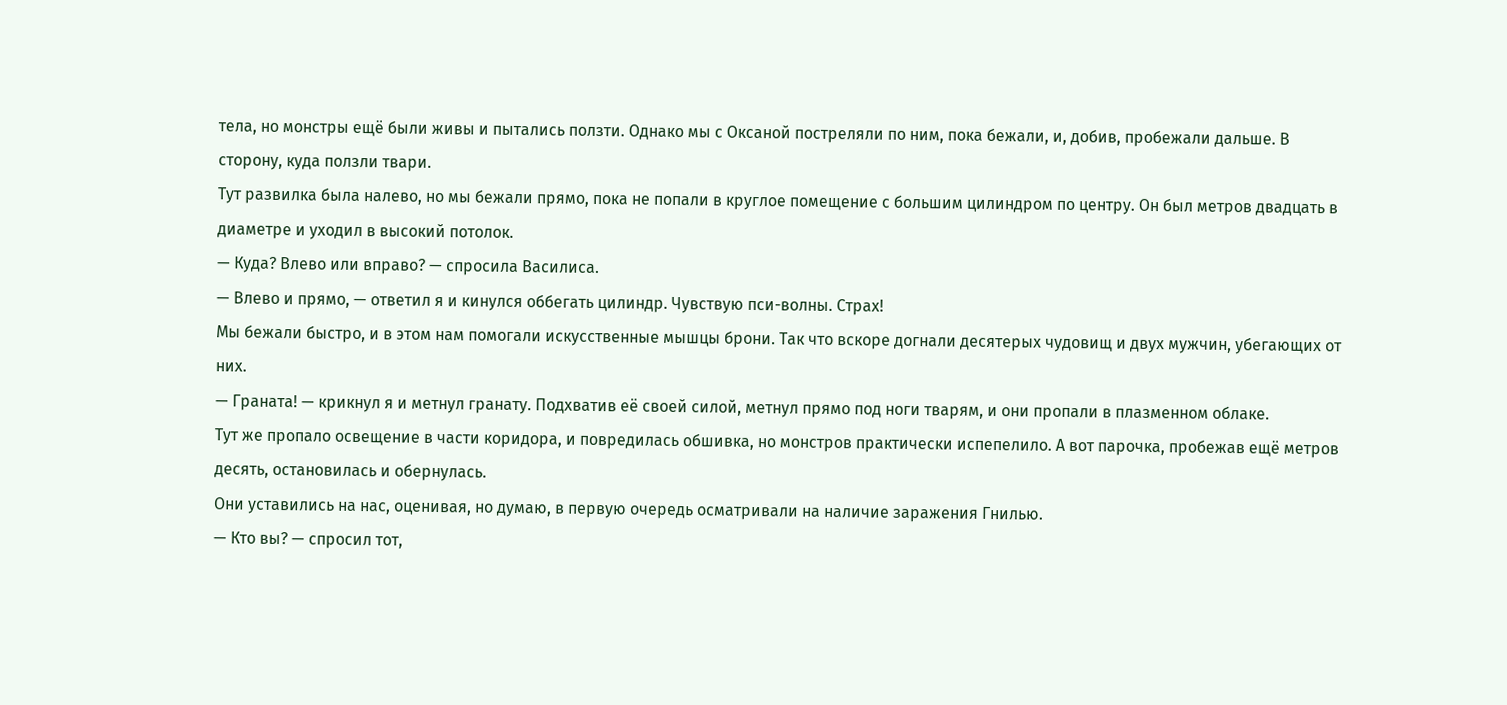тела, но монстры ещё были живы и пытались ползти. Однако мы с Оксаной постреляли по ним, пока бежали, и, добив, пробежали дальше. В сторону, куда ползли твари.
Тут развилка была налево, но мы бежали прямо, пока не попали в круглое помещение с большим цилиндром по центру. Он был метров двадцать в диаметре и уходил в высокий потолок.
— Куда? Влево или вправо? — спросила Василиса.
— Влево и прямо, — ответил я и кинулся оббегать цилиндр. Чувствую пси-волны. Страх!
Мы бежали быстро, и в этом нам помогали искусственные мышцы брони. Так что вскоре догнали десятерых чудовищ и двух мужчин, убегающих от них.
— Граната! — крикнул я и метнул гранату. Подхватив её своей силой, метнул прямо под ноги тварям, и они пропали в плазменном облаке.
Тут же пропало освещение в части коридора, и повредилась обшивка, но монстров практически испепелило. А вот парочка, пробежав ещё метров десять, остановилась и обернулась.
Они уставились на нас, оценивая, но думаю, в первую очередь осматривали на наличие заражения Гнилью.
— Кто вы? — спросил тот,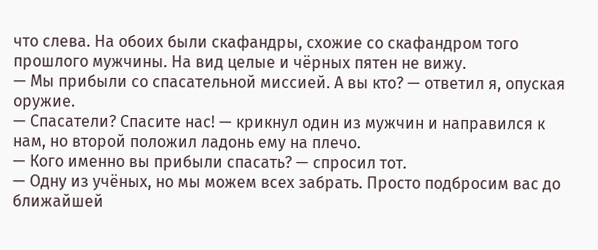что слева. На обоих были скафандры, схожие со скафандром того прошлого мужчины. На вид целые и чёрных пятен не вижу.
— Мы прибыли со спасательной миссией. А вы кто? — ответил я, опуская оружие.
— Спасатели? Спасите нас! — крикнул один из мужчин и направился к нам, но второй положил ладонь ему на плечо.
— Кого именно вы прибыли спасать? — спросил тот.
— Одну из учёных, но мы можем всех забрать. Просто подбросим вас до ближайшей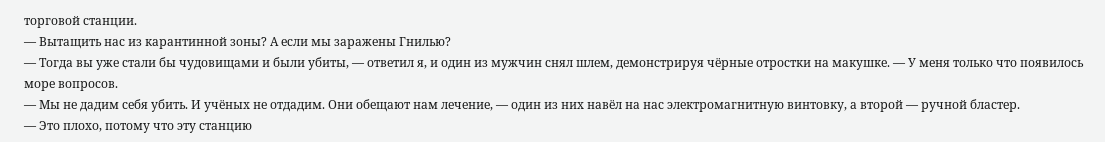торговой станции.
— Вытащить нас из карантинной зоны? А если мы заражены Гнилью?
— Тогда вы уже стали бы чудовищами и были убиты, — ответил я, и один из мужчин снял шлем, демонстрируя чёрные отростки на макушке. — У меня только что появилось море вопросов.
— Мы не дадим себя убить. И учёных не отдадим. Они обещают нам лечение, — один из них навёл на нас электромагнитную винтовку, а второй — ручной бластер.
— Это плохо, потому что эту станцию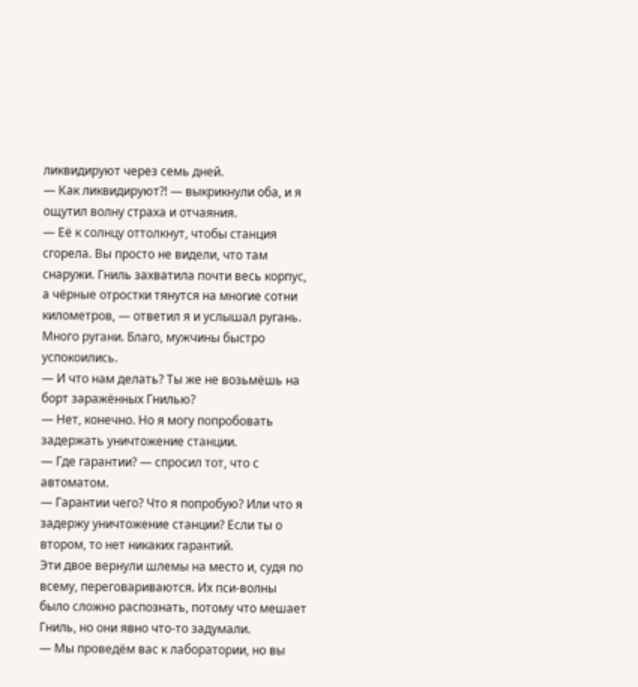ликвидируют через семь дней.
— Как ликвидируют⁈ — выкрикнули оба, и я ощутил волну страха и отчаяния.
— Её к солнцу оттолкнут, чтобы станция сгорела. Вы просто не видели, что там снаружи. Гниль захватила почти весь корпус, а чёрные отростки тянутся на многие сотни километров, — ответил я и услышал ругань. Много ругани. Благо, мужчины быстро успокоились.
— И что нам делать? Ты же не возьмёшь на борт заражённых Гнилью?
— Нет, конечно. Но я могу попробовать задержать уничтожение станции.
— Где гарантии? — спросил тот, что с автоматом.
— Гарантии чего? Что я попробую? Или что я задержу уничтожение станции? Если ты о втором, то нет никаких гарантий.
Эти двое вернули шлемы на место и, судя по всему, переговариваются. Их пси-волны было сложно распознать, потому что мешает Гниль, но они явно что-то задумали.
— Мы проведём вас к лаборатории, но вы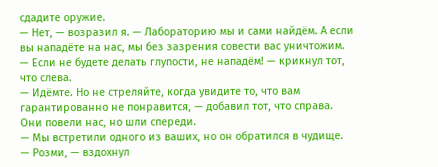сдадите оружие.
— Нет, — возразил я. — Лабораторию мы и сами найдём. А если вы нападёте на нас, мы без зазрения совести вас уничтожим.
— Если не будете делать глупости, не нападём! — крикнул тот, что слева.
— Идёмте. Но не стреляйте, когда увидите то, что вам гарантированно не понравится, — добавил тот, что справа.
Они повели нас, но шли спереди.
— Мы встретили одного из ваших, но он обратился в чудище.
— Розми, — вздохнул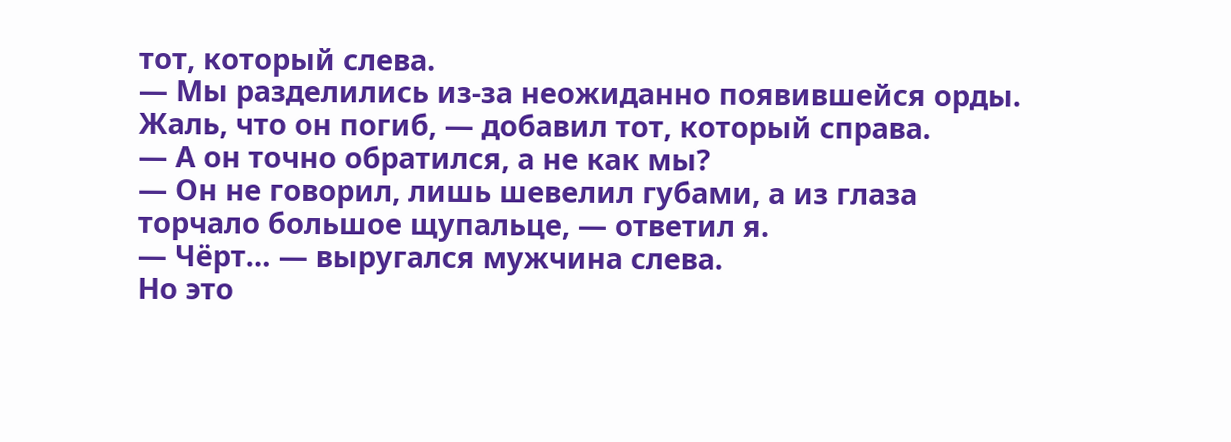тот, который слева.
— Мы разделились из-за неожиданно появившейся орды. Жаль, что он погиб, — добавил тот, который справа.
— А он точно обратился, а не как мы?
— Он не говорил, лишь шевелил губами, а из глаза торчало большое щупальце, — ответил я.
— Чёрт… — выругался мужчина слева.
Но это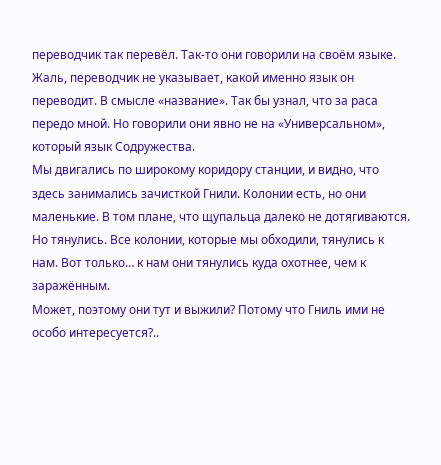переводчик так перевёл. Так-то они говорили на своём языке. Жаль, переводчик не указывает, какой именно язык он переводит. В смысле «название». Так бы узнал, что за раса передо мной. Но говорили они явно не на «Универсальном», который язык Содружества.
Мы двигались по широкому коридору станции, и видно, что здесь занимались зачисткой Гнили. Колонии есть, но они маленькие. В том плане, что щупальца далеко не дотягиваются. Но тянулись. Все колонии, которые мы обходили, тянулись к нам. Вот только… к нам они тянулись куда охотнее, чем к заражённым.
Может, поэтому они тут и выжили? Потому что Гниль ими не особо интересуется?..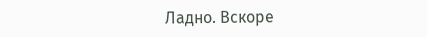Ладно. Вскоре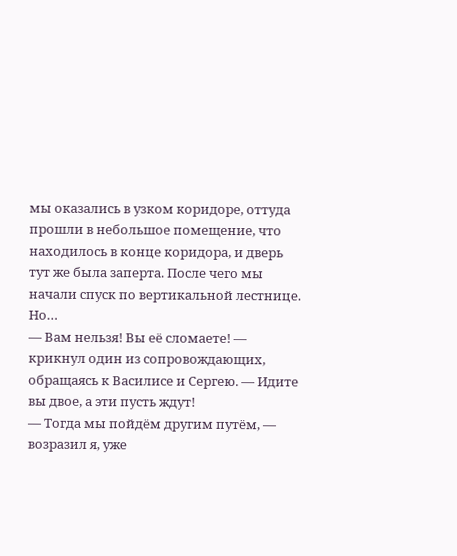мы оказались в узком коридоре, оттуда прошли в небольшое помещение, что находилось в конце коридора, и дверь тут же была заперта. После чего мы начали спуск по вертикальной лестнице. Но…
— Вам нельзя! Вы её сломаете! — крикнул один из сопровождающих, обращаясь к Василисе и Сергею. — Идите вы двое, а эти пусть ждут!
— Тогда мы пойдём другим путём, — возразил я, уже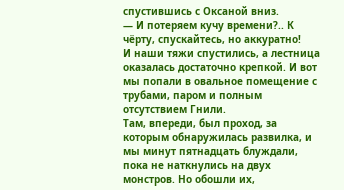спустившись с Оксаной вниз.
— И потеряем кучу времени?.. К чёрту, спускайтесь, но аккуратно!
И наши тяжи спустились, а лестница оказалась достаточно крепкой. И вот мы попали в овальное помещение с трубами, паром и полным отсутствием Гнили.
Там, впереди, был проход, за которым обнаружилась развилка, и мы минут пятнадцать блуждали, пока не наткнулись на двух монстров. Но обошли их,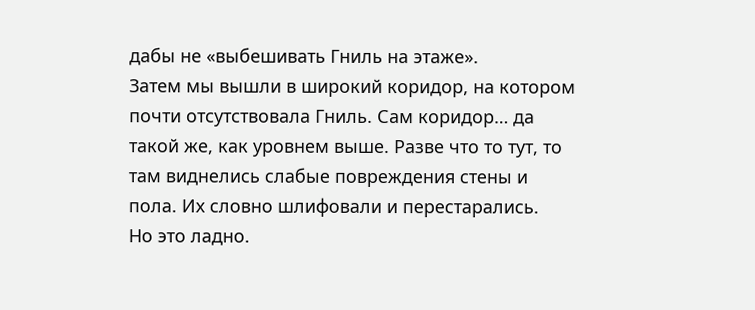дабы не «выбешивать Гниль на этаже».
Затем мы вышли в широкий коридор, на котором почти отсутствовала Гниль. Сам коридор… да такой же, как уровнем выше. Разве что то тут, то там виднелись слабые повреждения стены и пола. Их словно шлифовали и перестарались.
Но это ладно.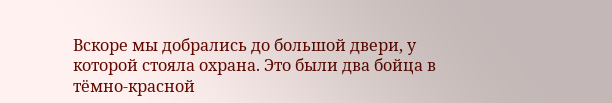Вскоре мы добрались до большой двери, у которой стояла охрана. Это были два бойца в тёмно-красной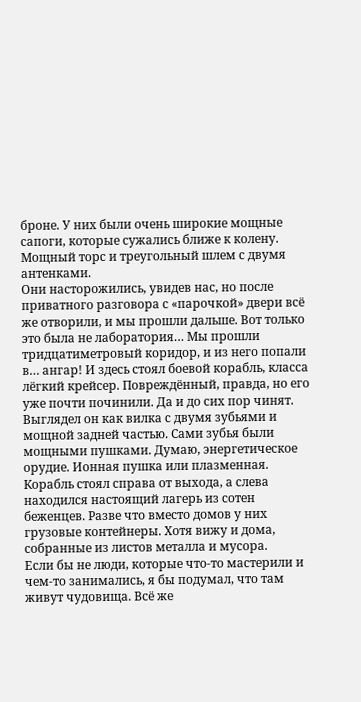броне. У них были очень широкие мощные сапоги, которые сужались ближе к колену. Мощный торс и треугольный шлем с двумя антенками.
Они насторожились, увидев нас, но после приватного разговора с «парочкой» двери всё же отворили, и мы прошли дальше. Вот только это была не лаборатория… Мы прошли тридцатиметровый коридор, и из него попали в… ангар! И здесь стоял боевой корабль, класса лёгкий крейсер. Повреждённый, правда, но его уже почти починили. Да и до сих пор чинят.
Выглядел он как вилка с двумя зубьями и мощной задней частью. Сами зубья были мощными пушками. Думаю, энергетическое орудие. Ионная пушка или плазменная.
Корабль стоял справа от выхода, а слева находился настоящий лагерь из сотен беженцев. Разве что вместо домов у них грузовые контейнеры. Хотя вижу и дома, собранные из листов металла и мусора.
Если бы не люди, которые что-то мастерили и чем-то занимались, я бы подумал, что там живут чудовища. Всё же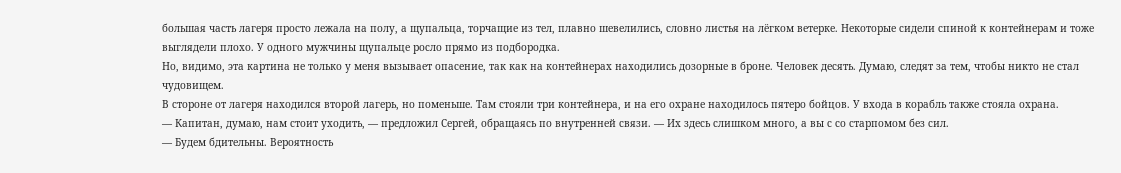большая часть лагеря просто лежала на полу, а щупальца, торчащие из тел, плавно шевелились, словно листья на лёгком ветерке. Некоторые сидели спиной к контейнерам и тоже выглядели плохо. У одного мужчины щупальце росло прямо из подбородка.
Но, видимо, эта картина не только у меня вызывает опасение, так как на контейнерах находились дозорные в броне. Человек десять. Думаю, следят за тем, чтобы никто не стал чудовищем.
В стороне от лагеря находился второй лагерь, но поменьше. Там стояли три контейнера, и на его охране находилось пятеро бойцов. У входа в корабль также стояла охрана.
— Капитан, думаю, нам стоит уходить, — предложил Сергей, обращаясь по внутренней связи. — Их здесь слишком много, а вы с со старпомом без сил.
— Будем бдительны. Вероятность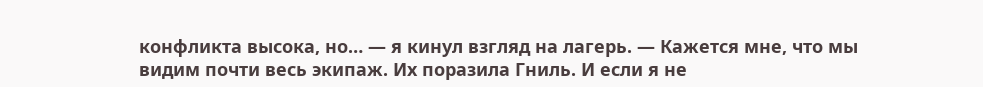конфликта высока, но… — я кинул взгляд на лагерь. — Кажется мне, что мы видим почти весь экипаж. Их поразила Гниль. И если я не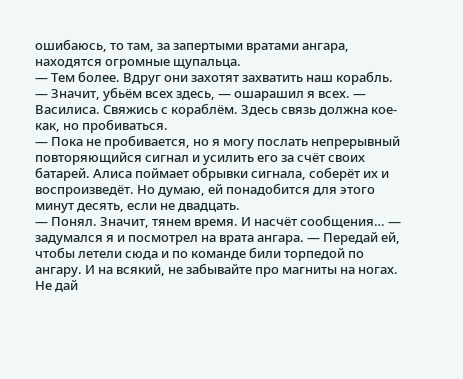ошибаюсь, то там, за запертыми вратами ангара, находятся огромные щупальца.
— Тем более. Вдруг они захотят захватить наш корабль.
— Значит, убьём всех здесь, — ошарашил я всех. — Василиса. Свяжись с кораблём. Здесь связь должна кое-как, но пробиваться.
— Пока не пробивается, но я могу послать непрерывный повторяющийся сигнал и усилить его за счёт своих батарей. Алиса поймает обрывки сигнала, соберёт их и воспроизведёт. Но думаю, ей понадобится для этого минут десять, если не двадцать.
— Понял. Значит, тянем время. И насчёт сообщения… — задумался я и посмотрел на врата ангара. — Передай ей, чтобы летели сюда и по команде били торпедой по ангару. И на всякий, не забывайте про магниты на ногах. Не дай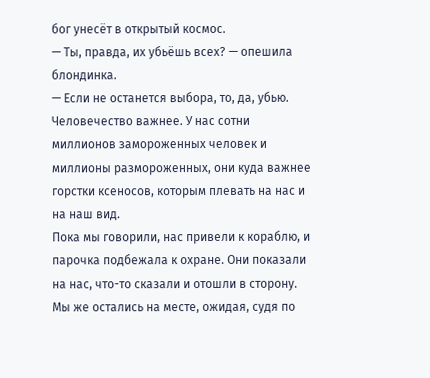бог унесёт в открытый космос.
— Ты, правда, их убьёшь всех? — опешила блондинка.
— Если не останется выбора, то, да, убью. Человечество важнее. У нас сотни миллионов замороженных человек и миллионы размороженных, они куда важнее горстки ксеносов, которым плевать на нас и на наш вид.
Пока мы говорили, нас привели к кораблю, и парочка подбежала к охране. Они показали на нас, что-то сказали и отошли в сторону. Мы же остались на месте, ожидая, судя по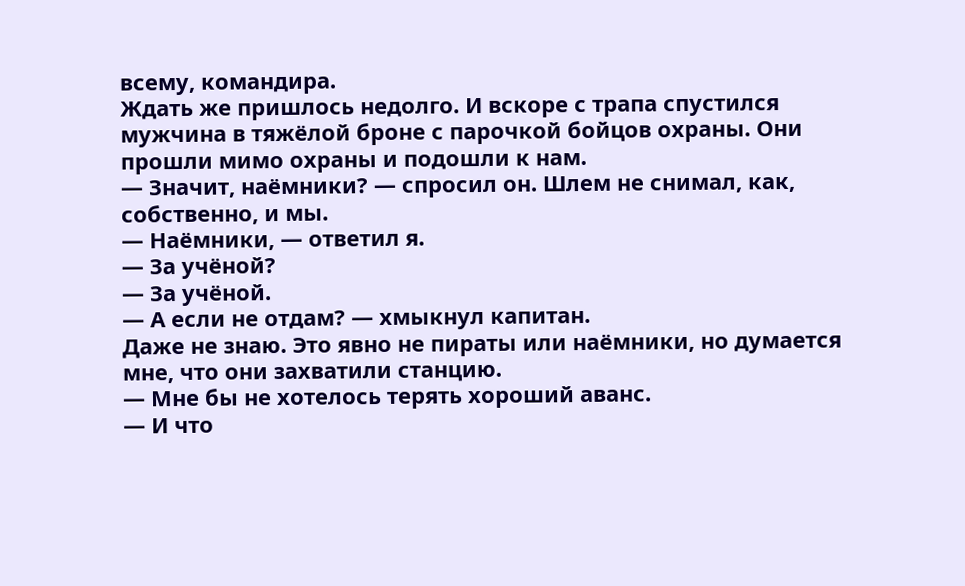всему, командира.
Ждать же пришлось недолго. И вскоре с трапа спустился мужчина в тяжёлой броне с парочкой бойцов охраны. Они прошли мимо охраны и подошли к нам.
— Значит, наёмники? — спросил он. Шлем не снимал, как, собственно, и мы.
— Наёмники, — ответил я.
— За учёной?
— За учёной.
— А если не отдам? — хмыкнул капитан.
Даже не знаю. Это явно не пираты или наёмники, но думается мне, что они захватили станцию.
— Мне бы не хотелось терять хороший аванс.
— И что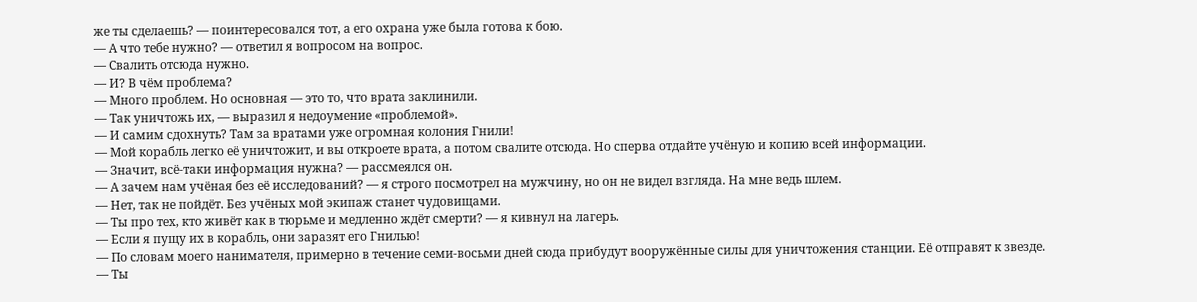же ты сделаешь? — поинтересовался тот, а его охрана уже была готова к бою.
— А что тебе нужно? — ответил я вопросом на вопрос.
— Свалить отсюда нужно.
— И? В чём проблема?
— Много проблем. Но основная — это то, что врата заклинили.
— Так уничтожь их, — выразил я недоумение «проблемой».
— И самим сдохнуть? Там за вратами уже огромная колония Гнили!
— Мой корабль легко её уничтожит, и вы откроете врата, а потом свалите отсюда. Но сперва отдайте учёную и копию всей информации.
— Значит, всё-таки информация нужна? — рассмеялся он.
— А зачем нам учёная без её исследований? — я строго посмотрел на мужчину, но он не видел взгляда. На мне ведь шлем.
— Нет, так не пойдёт. Без учёных мой экипаж станет чудовищами.
— Ты про тех, кто живёт как в тюрьме и медленно ждёт смерти? — я кивнул на лагерь.
— Если я пущу их в корабль, они заразят его Гнилью!
— По словам моего нанимателя, примерно в течение семи-восьми дней сюда прибудут вооружённые силы для уничтожения станции. Её отправят к звезде.
— Ты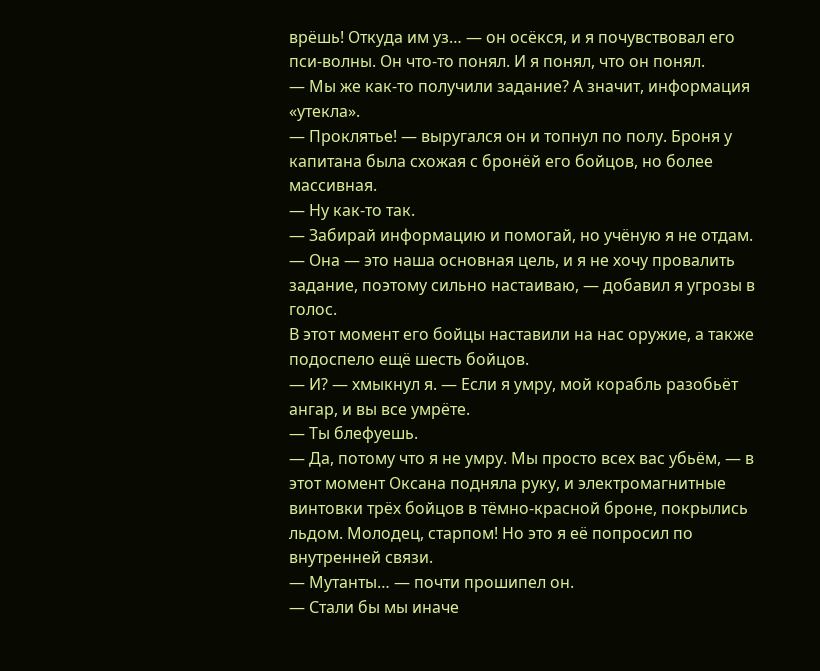врёшь! Откуда им уз… — он осёкся, и я почувствовал его пси-волны. Он что-то понял. И я понял, что он понял.
— Мы же как-то получили задание? А значит, информация «утекла».
— Проклятье! — выругался он и топнул по полу. Броня у капитана была схожая с бронёй его бойцов, но более массивная.
— Ну как-то так.
— Забирай информацию и помогай, но учёную я не отдам.
— Она — это наша основная цель, и я не хочу провалить задание, поэтому сильно настаиваю, — добавил я угрозы в голос.
В этот момент его бойцы наставили на нас оружие, а также подоспело ещё шесть бойцов.
— И? — хмыкнул я. — Если я умру, мой корабль разобьёт ангар, и вы все умрёте.
— Ты блефуешь.
— Да, потому что я не умру. Мы просто всех вас убьём, — в этот момент Оксана подняла руку, и электромагнитные винтовки трёх бойцов в тёмно-красной броне, покрылись льдом. Молодец, старпом! Но это я её попросил по внутренней связи.
— Мутанты… — почти прошипел он.
— Стали бы мы иначе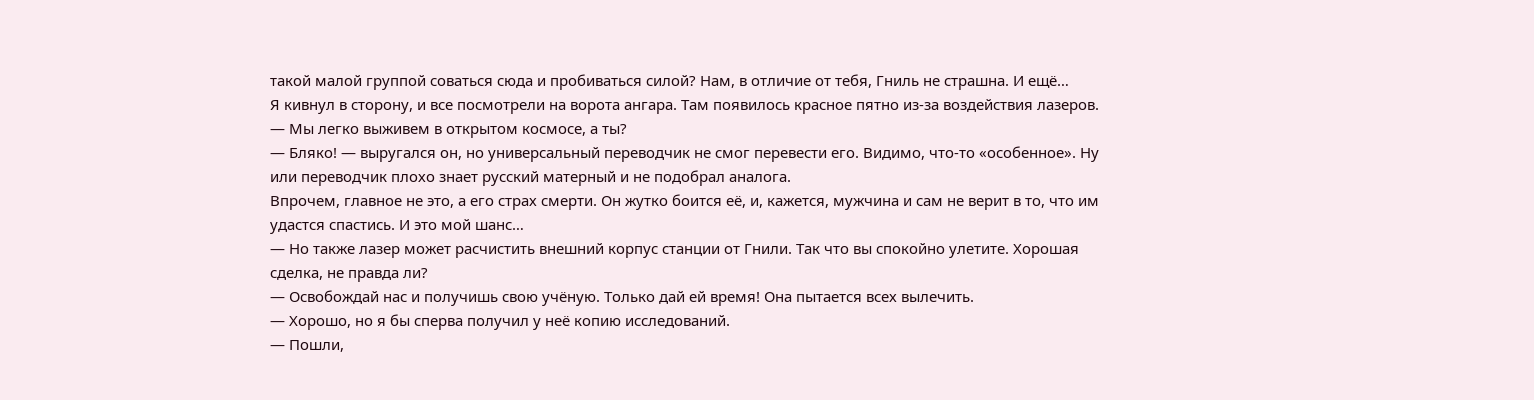такой малой группой соваться сюда и пробиваться силой? Нам, в отличие от тебя, Гниль не страшна. И ещё…
Я кивнул в сторону, и все посмотрели на ворота ангара. Там появилось красное пятно из-за воздействия лазеров.
— Мы легко выживем в открытом космосе, а ты?
— Бляко! — выругался он, но универсальный переводчик не смог перевести его. Видимо, что-то «особенное». Ну или переводчик плохо знает русский матерный и не подобрал аналога.
Впрочем, главное не это, а его страх смерти. Он жутко боится её, и, кажется, мужчина и сам не верит в то, что им удастся спастись. И это мой шанс…
— Но также лазер может расчистить внешний корпус станции от Гнили. Так что вы спокойно улетите. Хорошая сделка, не правда ли?
— Освобождай нас и получишь свою учёную. Только дай ей время! Она пытается всех вылечить.
— Хорошо, но я бы сперва получил у неё копию исследований.
— Пошли,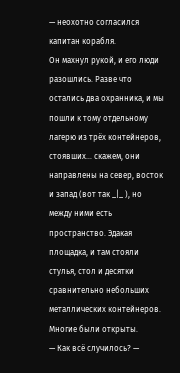— неохотно согласился капитан корабля.
Он махнул рукой, и его люди разошлись. Разве что остались два охранника, и мы пошли к тому отдельному лагерю из трёх контейнеров, стоявших… скажем, они направлены на север, восток и запад (вот так _|_ ), но между ними есть пространство. Эдакая площадка, и там стояли стулья, стол и десятки сравнительно небольших металлических контейнеров. Многие были открыты.
— Как всё случилось? —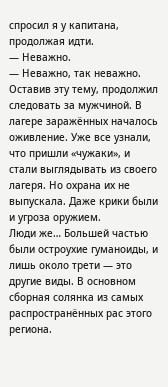спросил я у капитана, продолжая идти.
— Неважно.
— Неважно, так неважно.
Оставив эту тему, продолжил следовать за мужчиной. В лагере заражённых началось оживление. Уже все узнали, что пришли «чужаки», и стали выглядывать из своего лагеря. Но охрана их не выпускала. Даже крики были и угроза оружием.
Люди же… Большей частью были остроухие гуманоиды, и лишь около трети — это другие виды. В основном сборная солянка из самых распространённых рас этого региона.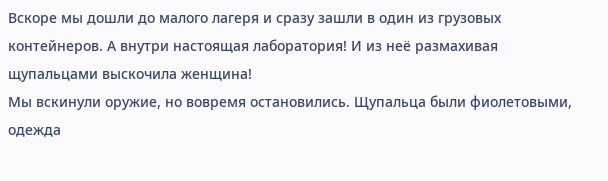Вскоре мы дошли до малого лагеря и сразу зашли в один из грузовых контейнеров. А внутри настоящая лаборатория! И из неё размахивая щупальцами выскочила женщина!
Мы вскинули оружие, но вовремя остановились. Щупальца были фиолетовыми, одежда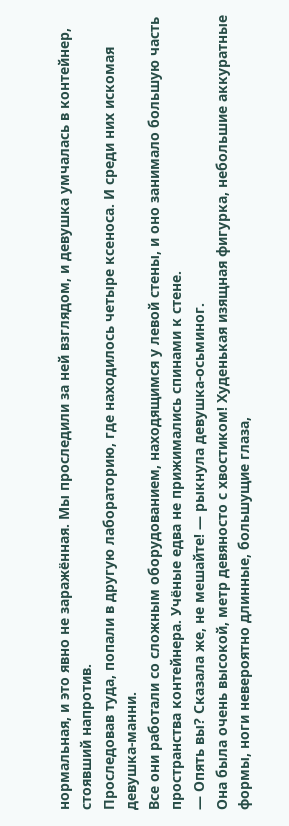нормальная, и это явно не заражённая. Мы проследили за ней взглядом, и девушка умчалась в контейнер, стоявший напротив.
Проследовав туда, попали в другую лабораторию, где находилось четыре ксеноса. И среди них искомая девушка-манни.
Все они работали со сложным оборудованием, находящимся у левой стены, и оно занимало большую часть пространства контейнера. Учёные едва не прижимались спинами к стене.
— Опять вы? Сказала же, не мешайте! — рыкнула девушка-осьминог.
Она была очень высокой, метр девяносто с хвостиком! Худенькая изящная фигурка, небольшие аккуратные формы, ноги невероятно длинные, большущие глаза,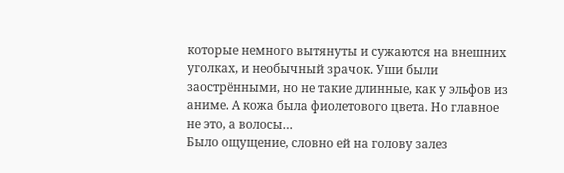которые немного вытянуты и сужаются на внешних уголках, и необычный зрачок. Уши были заострёнными, но не такие длинные, как у эльфов из аниме. А кожа была фиолетового цвета. Но главное не это, а волосы…
Было ощущение, словно ей на голову залез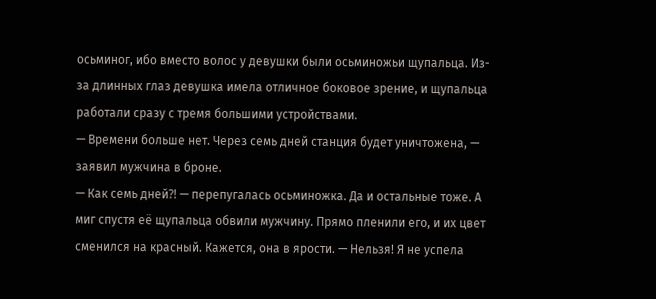осьминог, ибо вместо волос у девушки были осьминожьи щупальца. Из-за длинных глаз девушка имела отличное боковое зрение, и щупальца работали сразу с тремя большими устройствами.
— Времени больше нет. Через семь дней станция будет уничтожена, — заявил мужчина в броне.
— Как семь дней⁈ — перепугалась осьминожка. Да и остальные тоже. А миг спустя её щупальца обвили мужчину. Прямо пленили его, и их цвет сменился на красный. Кажется, она в ярости. — Нельзя! Я не успела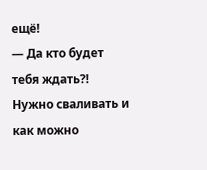ещё!
— Да кто будет тебя ждать⁈ Нужно сваливать и как можно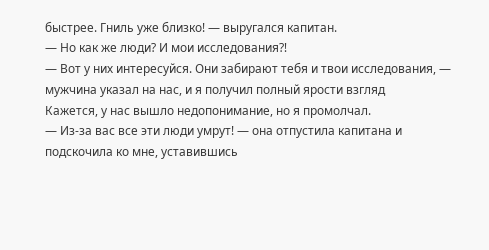быстрее. Гниль уже близко! — выругался капитан.
— Но как же люди? И мои исследования⁈
— Вот у них интересуйся. Они забирают тебя и твои исследования, — мужчина указал на нас, и я получил полный ярости взгляд
Кажется, у нас вышло недопонимание, но я промолчал.
— Из-за вас все эти люди умрут! — она отпустила капитана и подскочила ко мне, уставившись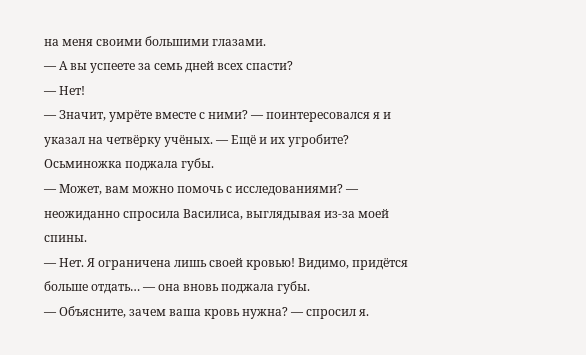на меня своими большими глазами.
— А вы успеете за семь дней всех спасти?
— Нет!
— Значит, умрёте вместе с ними? — поинтересовался я и указал на четвёрку учёных. — Ещё и их угробите?
Осьминожка поджала губы.
— Может, вам можно помочь с исследованиями? — неожиданно спросила Василиса, выглядывая из-за моей спины.
— Нет. Я ограничена лишь своей кровью! Видимо, придётся больше отдать… — она вновь поджала губы.
— Объясните, зачем ваша кровь нужна? — спросил я.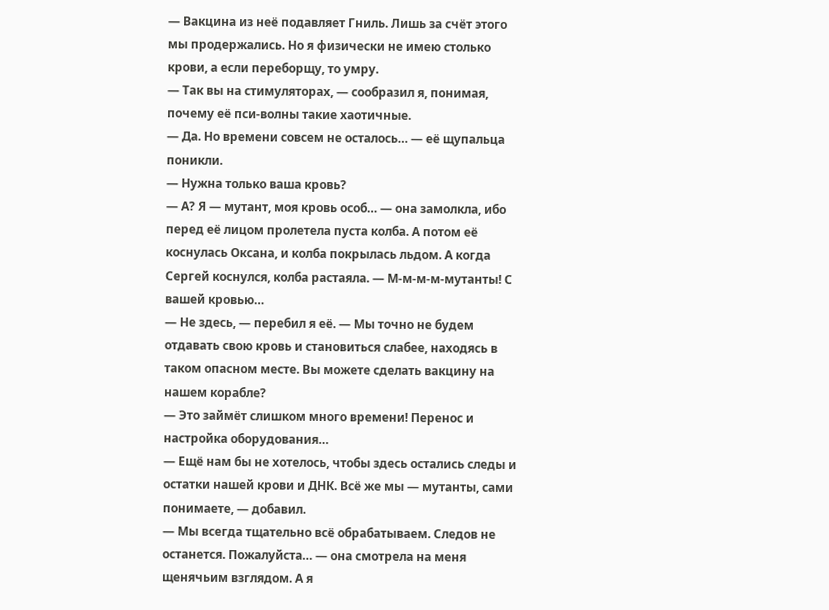— Вакцина из неё подавляет Гниль. Лишь за счёт этого мы продержались. Но я физически не имею столько крови, а если переборщу, то умру.
— Так вы на стимуляторах, — сообразил я, понимая, почему её пси-волны такие хаотичные.
— Да. Но времени совсем не осталось… — её щупальца поникли.
— Нужна только ваша кровь?
— А? Я — мутант, моя кровь особ… — она замолкла, ибо перед её лицом пролетела пуста колба. А потом её коснулась Оксана, и колба покрылась льдом. А когда Сергей коснулся, колба растаяла. — М-м-м-м-мутанты! С вашей кровью…
— Не здесь, — перебил я её. — Мы точно не будем отдавать свою кровь и становиться слабее, находясь в таком опасном месте. Вы можете сделать вакцину на нашем корабле?
— Это займёт слишком много времени! Перенос и настройка оборудования…
— Ещё нам бы не хотелось, чтобы здесь остались следы и остатки нашей крови и ДНК. Всё же мы — мутанты, сами понимаете, — добавил.
— Мы всегда тщательно всё обрабатываем. Следов не останется. Пожалуйста… — она смотрела на меня щенячьим взглядом. А я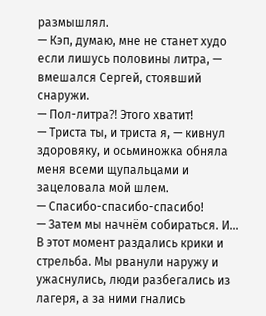размышлял.
— Кэп, думаю, мне не станет худо если лишусь половины литра, — вмешался Сергей, стоявший снаружи.
— Пол-литра⁈ Этого хватит!
— Триста ты, и триста я, — кивнул здоровяку, и осьминожка обняла меня всеми щупальцами и зацеловала мой шлем.
— Спасибо-спасибо-спасибо!
— Затем мы начнём собираться. И…
В этот момент раздались крики и стрельба. Мы рванули наружу и ужаснулись, люди разбегались из лагеря, а за ними гнались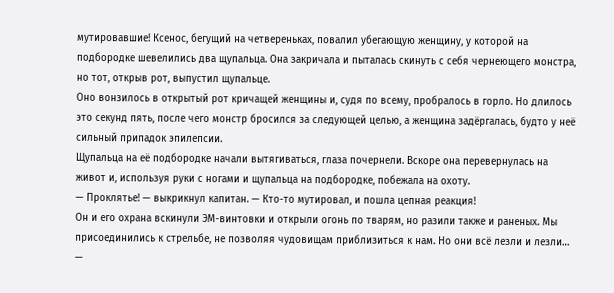мутировавшие! Ксенос, бегущий на четвереньках, повалил убегающую женщину, у которой на подбородке шевелились два щупальца. Она закричала и пыталась скинуть с себя чернеющего монстра, но тот, открыв рот, выпустил щупальце.
Оно вонзилось в открытый рот кричащей женщины и, судя по всему, пробралось в горло. Но длилось это секунд пять, после чего монстр бросился за следующей целью, а женщина задёргалась, будто у неё сильный припадок эпилепсии.
Щупальца на её подбородке начали вытягиваться, глаза почернели. Вскоре она перевернулась на живот и, используя руки с ногами и щупальца на подбородке, побежала на охоту.
— Проклятье! — выкрикнул капитан. — Кто-то мутировал, и пошла цепная реакция!
Он и его охрана вскинули ЭМ-винтовки и открыли огонь по тварям, но разили также и раненых. Мы присоединились к стрельбе, не позволяя чудовищам приблизиться к нам. Но они всё лезли и лезли…
—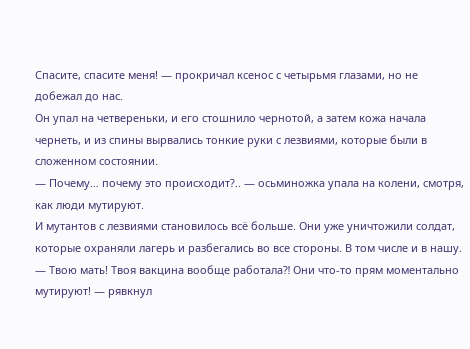Спасите, спасите меня! — прокричал ксенос с четырьмя глазами, но не добежал до нас.
Он упал на четвереньки, и его стошнило чернотой, а затем кожа начала чернеть, и из спины вырвались тонкие руки с лезвиями, которые были в сложенном состоянии.
— Почему… почему это происходит?.. — осьминожка упала на колени, смотря, как люди мутируют.
И мутантов с лезвиями становилось всё больше. Они уже уничтожили солдат, которые охраняли лагерь и разбегались во все стороны. В том числе и в нашу.
— Твою мать! Твоя вакцина вообще работала⁈ Они что-то прям моментально мутируют! — рявкнул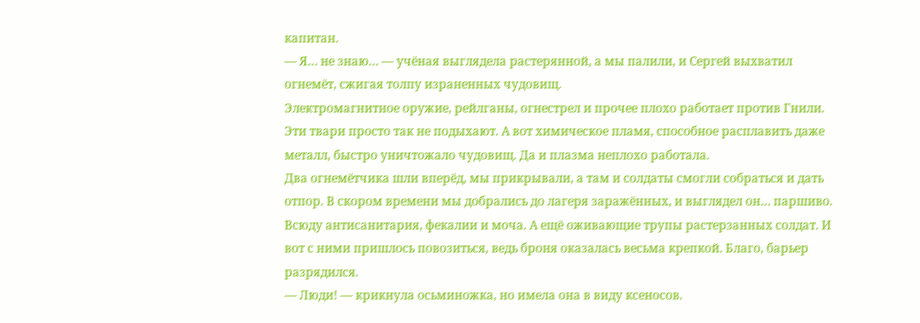капитан.
— Я… не знаю… — учёная выглядела растерянной, а мы палили, и Сергей выхватил огнемёт, сжигая толпу израненных чудовищ.
Электромагнитное оружие, рейлганы, огнестрел и прочее плохо работает против Гнили. Эти твари просто так не подыхают. А вот химическое пламя, способное расплавить даже металл, быстро уничтожало чудовищ. Да и плазма неплохо работала.
Два огнемётчика шли вперёд, мы прикрывали, а там и солдаты смогли собраться и дать отпор. В скором времени мы добрались до лагеря заражённых, и выглядел он… паршиво. Всюду антисанитария, фекалии и моча. А ещё оживающие трупы растерзанных солдат. И вот с ними пришлось повозиться, ведь броня оказалась весьма крепкой. Благо, барьер разрядился.
— Люди! — крикнула осьминожка, но имела она в виду ксеносов.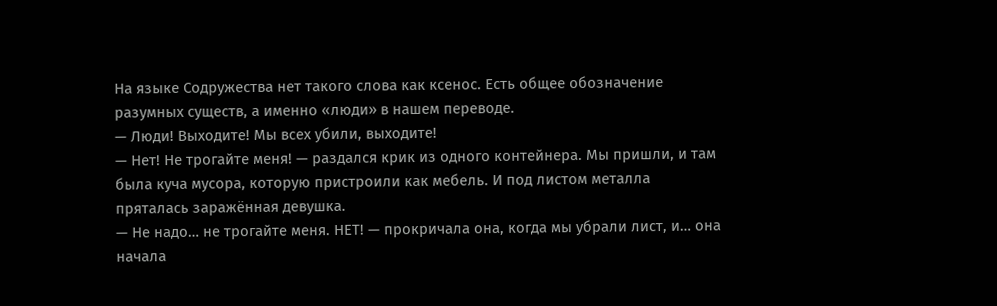На языке Содружества нет такого слова как ксенос. Есть общее обозначение разумных существ, а именно «люди» в нашем переводе.
— Люди! Выходите! Мы всех убили, выходите!
— Нет! Не трогайте меня! — раздался крик из одного контейнера. Мы пришли, и там была куча мусора, которую пристроили как мебель. И под листом металла пряталась заражённая девушка.
— Не надо… не трогайте меня. НЕТ! — прокричала она, когда мы убрали лист, и… она начала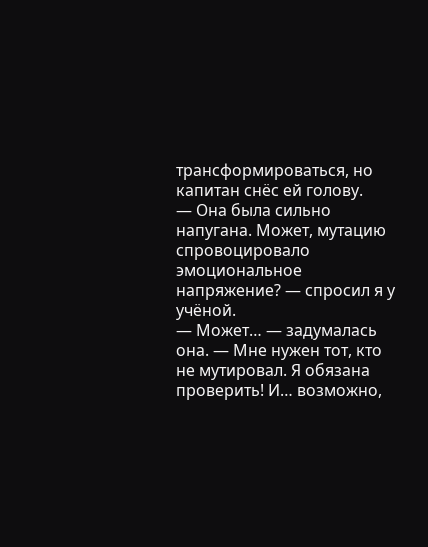трансформироваться, но капитан снёс ей голову.
— Она была сильно напугана. Может, мутацию спровоцировало эмоциональное напряжение? — спросил я у учёной.
— Может… — задумалась она. — Мне нужен тот, кто не мутировал. Я обязана проверить! И… возможно,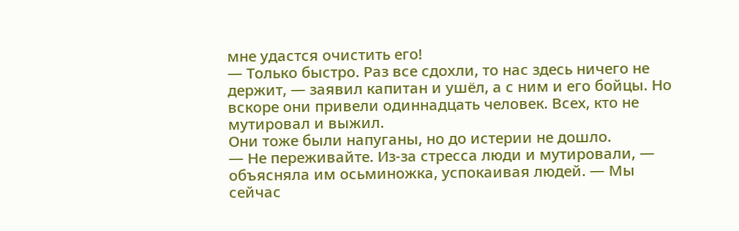мне удастся очистить его!
— Только быстро. Раз все сдохли, то нас здесь ничего не держит, — заявил капитан и ушёл, а с ним и его бойцы. Но вскоре они привели одиннадцать человек. Всех, кто не мутировал и выжил.
Они тоже были напуганы, но до истерии не дошло.
— Не переживайте. Из-за стресса люди и мутировали, — объясняла им осьминожка, успокаивая людей. — Мы сейчас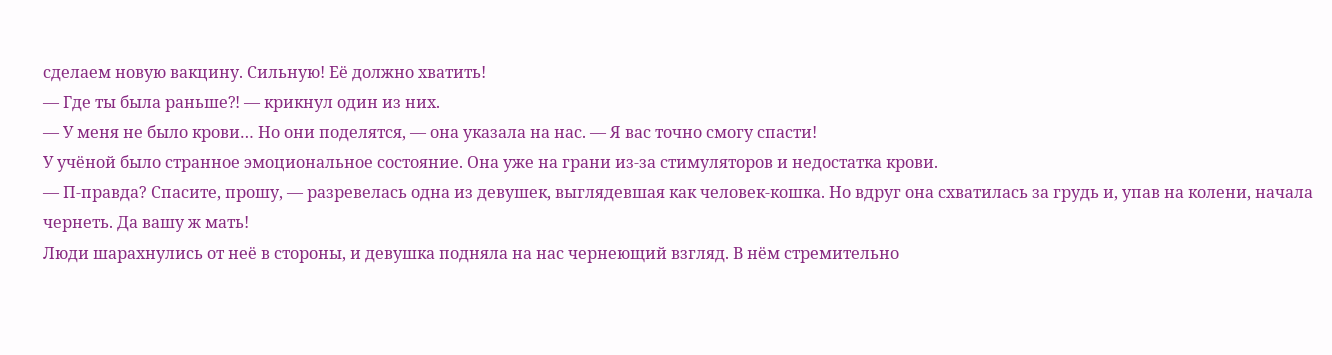сделаем новую вакцину. Сильную! Её должно хватить!
— Где ты была раньше⁈ — крикнул один из них.
— У меня не было крови… Но они поделятся, — она указала на нас. — Я вас точно смогу спасти!
У учёной было странное эмоциональное состояние. Она уже на грани из-за стимуляторов и недостатка крови.
— П-правда? Спасите, прошу, — разревелась одна из девушек, выглядевшая как человек-кошка. Но вдруг она схватилась за грудь и, упав на колени, начала чернеть. Да вашу ж мать!
Люди шарахнулись от неё в стороны, и девушка подняла на нас чернеющий взгляд. В нём стремительно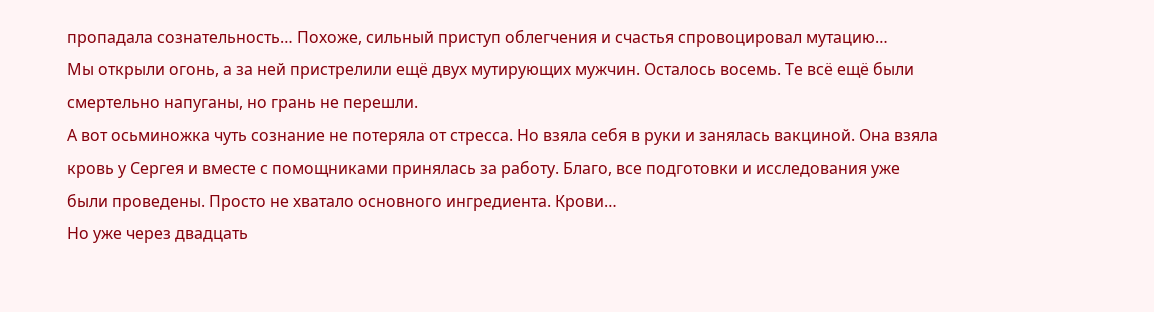пропадала сознательность… Похоже, сильный приступ облегчения и счастья спровоцировал мутацию…
Мы открыли огонь, а за ней пристрелили ещё двух мутирующих мужчин. Осталось восемь. Те всё ещё были смертельно напуганы, но грань не перешли.
А вот осьминожка чуть сознание не потеряла от стресса. Но взяла себя в руки и занялась вакциной. Она взяла кровь у Сергея и вместе с помощниками принялась за работу. Благо, все подготовки и исследования уже были проведены. Просто не хватало основного ингредиента. Крови…
Но уже через двадцать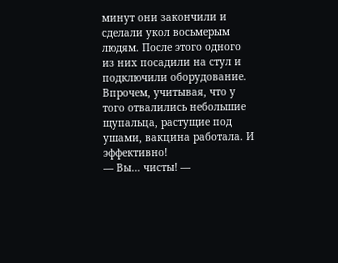минут они закончили и сделали укол восьмерым людям. После этого одного из них посадили на стул и подключили оборудование. Впрочем, учитывая, что у того отвалились небольшие щупальца, растущие под ушами, вакцина работала. И эффективно!
— Вы… чисты! —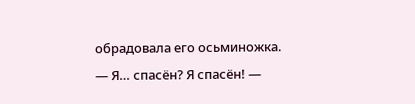обрадовала его осьминожка.
— Я… спасён? Я спасён! —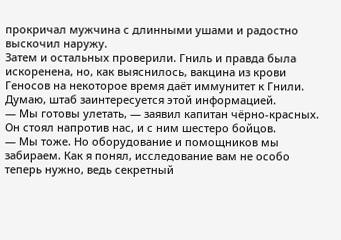прокричал мужчина с длинными ушами и радостно выскочил наружу.
Затем и остальных проверили. Гниль и правда была искоренена, но, как выяснилось, вакцина из крови Геносов на некоторое время даёт иммунитет к Гнили. Думаю, штаб заинтересуется этой информацией.
— Мы готовы улетать, — заявил капитан чёрно-красных. Он стоял напротив нас, и с ним шестеро бойцов.
— Мы тоже. Но оборудование и помощников мы забираем. Как я понял, исследование вам не особо теперь нужно, ведь секретный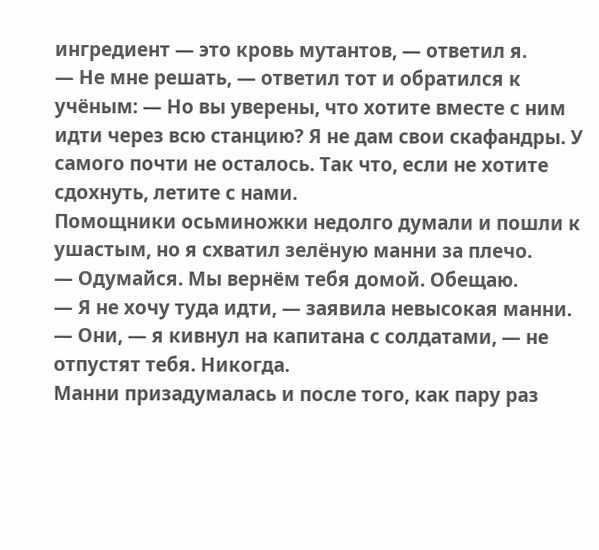ингредиент — это кровь мутантов, — ответил я.
— Не мне решать, — ответил тот и обратился к учёным: — Но вы уверены, что хотите вместе с ним идти через всю станцию? Я не дам свои скафандры. У самого почти не осталось. Так что, если не хотите сдохнуть, летите с нами.
Помощники осьминожки недолго думали и пошли к ушастым, но я схватил зелёную манни за плечо.
— Одумайся. Мы вернём тебя домой. Обещаю.
— Я не хочу туда идти, — заявила невысокая манни.
— Они, — я кивнул на капитана с солдатами, — не отпустят тебя. Никогда.
Манни призадумалась и после того, как пару раз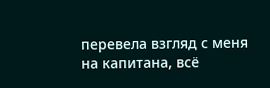перевела взгляд с меня на капитана, всё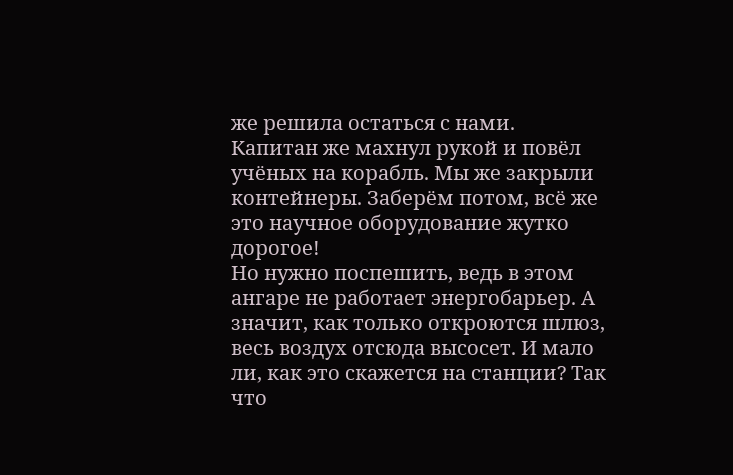же решила остаться с нами.
Капитан же махнул рукой и повёл учёных на корабль. Мы же закрыли контейнеры. Заберём потом, всё же это научное оборудование жутко дорогое!
Но нужно поспешить, ведь в этом ангаре не работает энергобарьер. А значит, как только откроются шлюз, весь воздух отсюда высосет. И мало ли, как это скажется на станции? Так что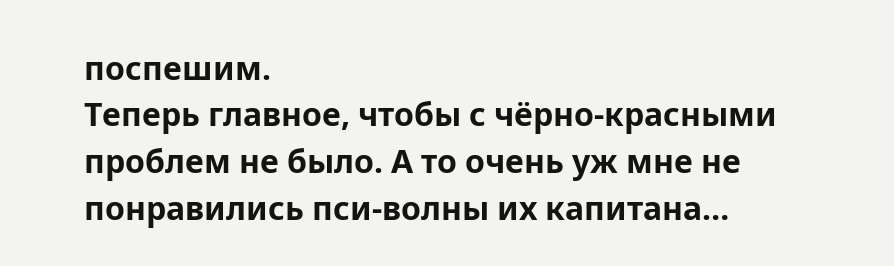поспешим.
Теперь главное, чтобы с чёрно-красными проблем не было. А то очень уж мне не понравились пси-волны их капитана…